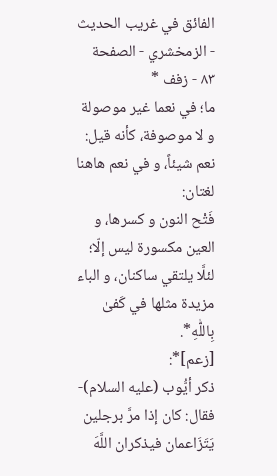الفائق في غريب الحديث - الزمخشري - الصفحة ٨٣ - زفف *
ما؛ في نعما غير موصولة و لا موصوفة، كأنه قيل: نعم شيئاً، و في نعم هاهنا لغتان:
فَتْح النون و كسرها، و العين مكسورة ليس إلّا؛ لئلَّا يلتقي ساكنان، و الباء مزيدة مثلها في كَفىٰ بِاللّٰهِ*.
[زعم]*:
ذكر أيُّوب (عليه السلام)- فقال: كان إذا مرَّ برجلين يَتَزَاعمان فيذكران اللَّهَ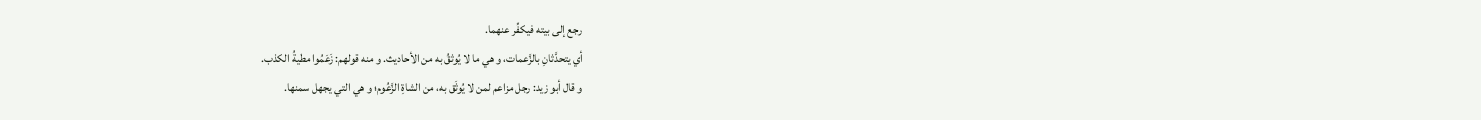رجع إلى بيته فيكفِّر عنهما.
أي يتحدَّثانِ بالزَّعمات، و هي ما لا يُوثقُ به من الأحاديث. و منه قولهم: زَعَمُوا مطيةُ الكذب.
و قال أبو زيد: رجل مزاعم لمن لا يُوثَق به، من الشاةِ الزَّعُوم؛ و هي التي يجهل سمنها.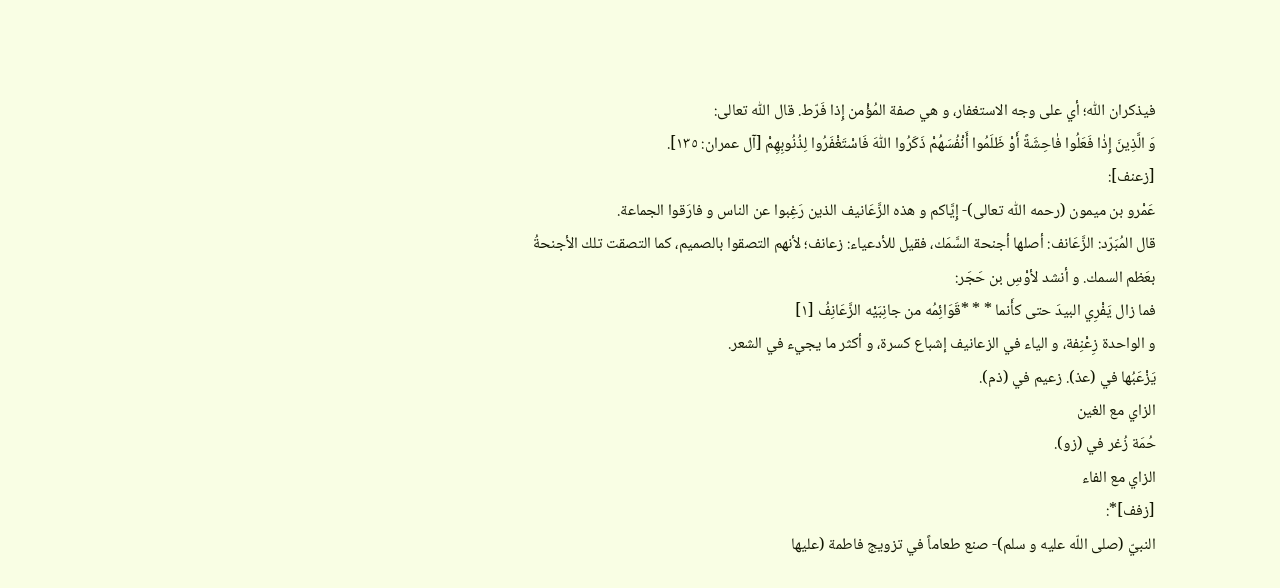فيذكران اللّٰه؛ أي على وجه الاستغفار، و هي صفة المُؤْمن إِذا فَرّط. قال اللّٰه تعالى:
وَ الَّذِينَ إِذٰا فَعَلُوا فٰاحِشَةً أَوْ ظَلَمُوا أَنْفُسَهُمْ ذَكَرُوا اللّٰهَ فَاسْتَغْفَرُوا لِذُنُوبِهِمْ [آل عمران: ١٣٥].
[زعنف]:
عَمْرو بن ميمون (رحمه اللّٰه تعالى)- إِيَّاكم و هذه الزَّعَانيف الذين رَغِبوا عن الناس و فارَقوا الجماعة.
قال المُبَرّد: الزَّعَانف: أصلها أجنحة السَّمَك، فقيل للأدعياء: زعانف؛ لأنهم التصقوا بالصميم، كما التصقت تلك الأجنحةُ بعَظم السمك. و أنشد لأوْسِ بن حَجَر:
فما زال يَفْرِي البيدَ حتى كأَنما * * *قَوَائِمُه من جانِبَيْه الزَّعَانِفُ [١]
و الواحدة زِعْنِفة، و الياء في الزعانيف إشباع كسرة، و أكثر ما يجيء في الشعر.
يَزْعَبُها في (عذ). زعيم في (ذم).
الزاي مع الغين
حُمَة زُغر في (زو).
الزاي مع الفاء
[زفف]*:
النبيّ (صلى اللّه عليه و سلم)- صنع طعاماً في تزويج فاطمة (عليها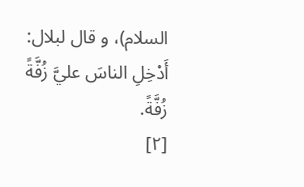السلام)، و قال لبلال:
أَدْخِلِ الناسَ عليَّ زُفَّةً زُفَّةً.
[٢]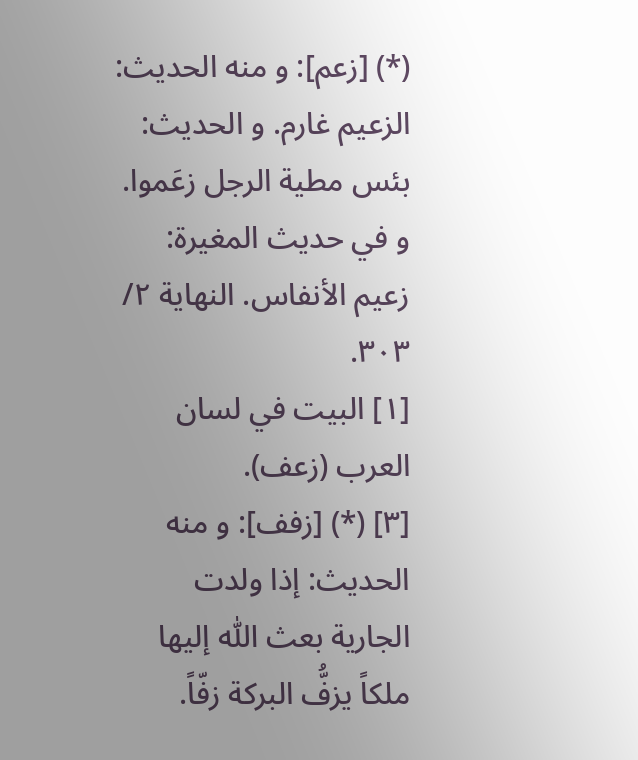(*) [زعم]: و منه الحديث: الزعيم غارم. و الحديث: بئس مطية الرجل زعَموا. و في حديث المغيرة: زعيم الأنفاس. النهاية ٢/ ٣٠٣.
[١] البيت في لسان العرب (زعف).
[٣] (*) [زفف]: و منه الحديث: إذا ولدت الجارية بعث اللّٰه إليها ملكاً يزفُّ البركة زفّاً.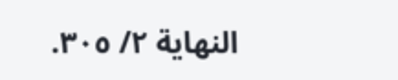النهاية ٢/ ٣٠٥.